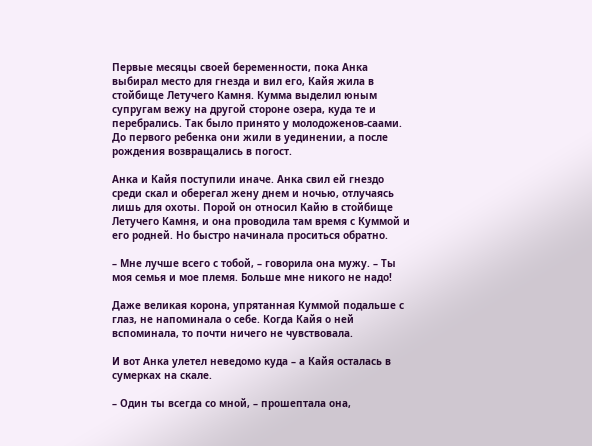Первые месяцы своей беременности, пока Анка выбирал место для гнезда и вил его, Кайя жила в стойбище Летучего Камня. Кумма выделил юным супругам вежу на другой стороне озера, куда те и перебрались. Так было принято у молодоженов-саами. До первого ребенка они жили в уединении, а после рождения возвращались в погост.

Анка и Кайя поступили иначе. Анка свил ей гнездо среди скал и оберегал жену днем и ночью, отлучаясь лишь для охоты. Порой он относил Кайю в стойбище Летучего Камня, и она проводила там время с Куммой и его родней. Но быстро начинала проситься обратно.

– Мне лучше всего с тобой, – говорила она мужу. – Ты моя семья и мое племя. Больше мне никого не надо!

Даже великая корона, упрятанная Куммой подальше с глаз, не напоминала о себе. Когда Кайя о ней вспоминала, то почти ничего не чувствовала.

И вот Анка улетел неведомо куда – а Кайя осталась в сумерках на скале.

– Один ты всегда со мной, – прошептала она,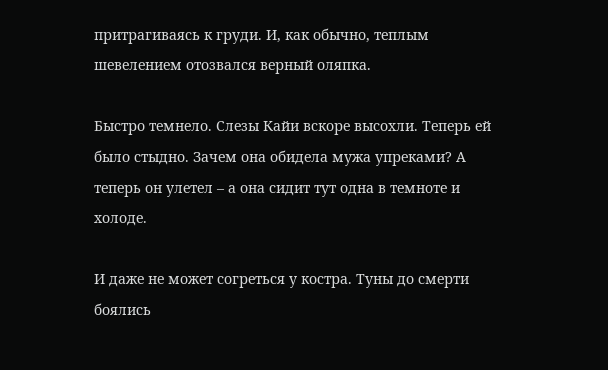притрагиваясь к груди. И, как обычно, теплым шевелением отозвался верный оляпка.

Быстро темнело. Слезы Кайи вскоре высохли. Теперь ей было стыдно. Зачем она обидела мужа упреками? А теперь он улетел – а она сидит тут одна в темноте и холоде.

И даже не может согреться у костра. Туны до смерти боялись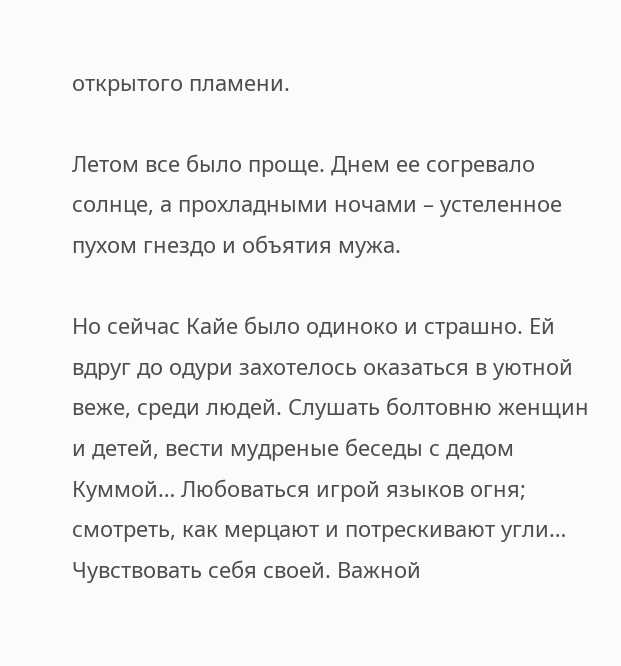открытого пламени.

Летом все было проще. Днем ее согревало солнце, а прохладными ночами – устеленное пухом гнездо и объятия мужа.

Но сейчас Кайе было одиноко и страшно. Ей вдруг до одури захотелось оказаться в уютной веже, среди людей. Слушать болтовню женщин и детей, вести мудреные беседы с дедом Куммой… Любоваться игрой языков огня; смотреть, как мерцают и потрескивают угли… Чувствовать себя своей. Важной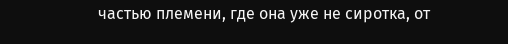частью племени, где она уже не сиротка, от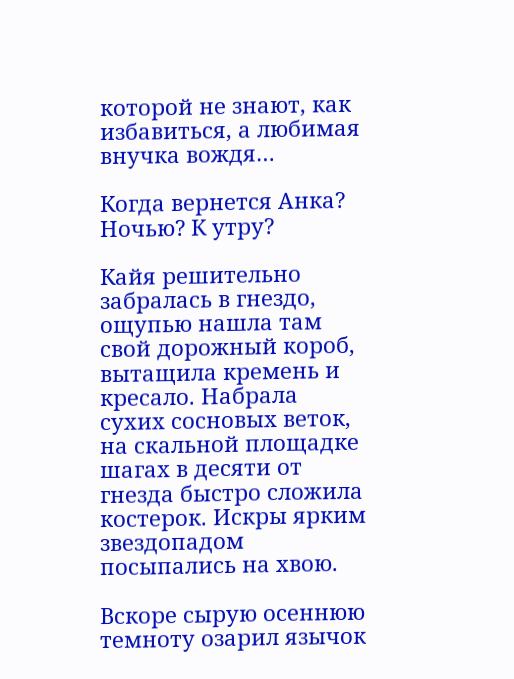которой не знают, как избавиться, а любимая внучка вождя…

Когда вернется Анка? Ночью? К утру?

Кайя решительно забралась в гнездо, ощупью нашла там свой дорожный короб, вытащила кремень и кресало. Набрала сухих сосновых веток, на скальной площадке шагах в десяти от гнезда быстро сложила костерок. Искры ярким звездопадом посыпались на хвою.

Вскоре сырую осеннюю темноту озарил язычок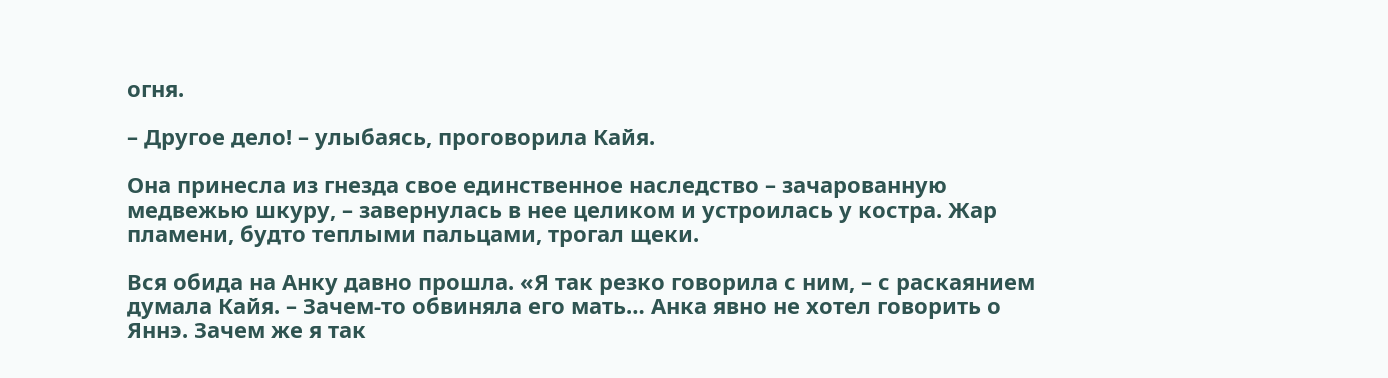огня.

– Другое дело! – улыбаясь, проговорила Кайя.

Она принесла из гнезда свое единственное наследство – зачарованную медвежью шкуру, – завернулась в нее целиком и устроилась у костра. Жар пламени, будто теплыми пальцами, трогал щеки.

Вся обида на Анку давно прошла. «Я так резко говорила с ним, – с раскаянием думала Кайя. – Зачем-то обвиняла его мать… Анка явно не хотел говорить о Яннэ. Зачем же я так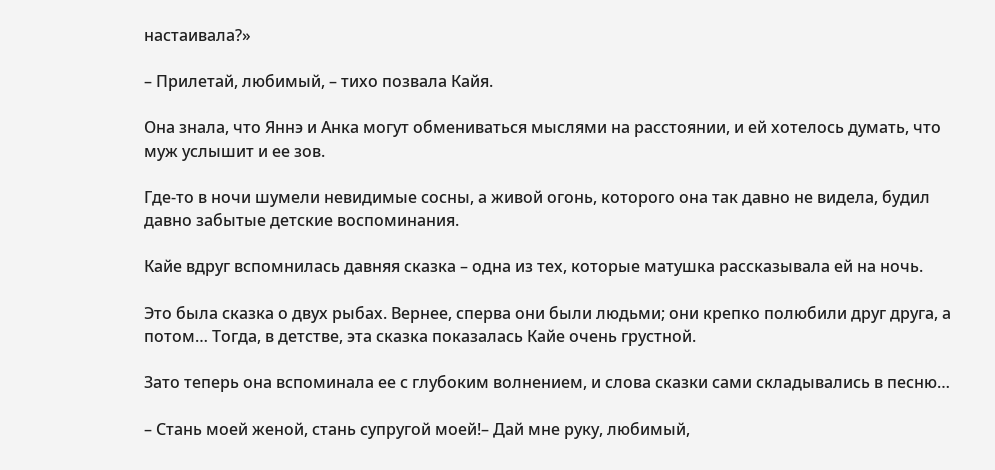настаивала?»

– Прилетай, любимый, – тихо позвала Кайя.

Она знала, что Яннэ и Анка могут обмениваться мыслями на расстоянии, и ей хотелось думать, что муж услышит и ее зов.

Где-то в ночи шумели невидимые сосны, а живой огонь, которого она так давно не видела, будил давно забытые детские воспоминания.

Кайе вдруг вспомнилась давняя сказка – одна из тех, которые матушка рассказывала ей на ночь.

Это была сказка о двух рыбах. Вернее, сперва они были людьми; они крепко полюбили друг друга, а потом… Тогда, в детстве, эта сказка показалась Кайе очень грустной.

Зато теперь она вспоминала ее с глубоким волнением, и слова сказки сами складывались в песню…

– Стань моей женой, стань супругой моей!– Дай мне руку, любимый,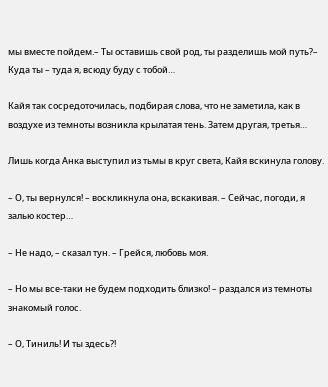мы вместе пойдем.– Ты оставишь свой род, ты разделишь мой путь?– Куда ты – туда я, всюду буду с тобой…

Кайя так сосредоточилась, подбирая слова, что не заметила, как в воздухе из темноты возникла крылатая тень. Затем другая, третья…

Лишь когда Анка выступил из тьмы в круг света, Кайя вскинула голову.

– О, ты вернулся! – воскликнула она, вскакивая. – Сейчас, погоди, я залью костер…

– Не надо, – сказал тун. – Грейся, любовь моя.

– Но мы все-таки не будем подходить близко! – раздался из темноты знакомый голос.

– О, Тиниль! И ты здесь?!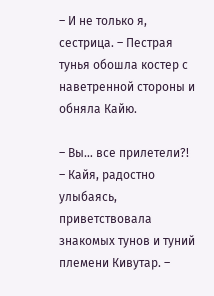– И не только я, сестрица. – Пестрая тунья обошла костер с наветренной стороны и обняла Кайю.

– Вы… все прилетели?! – Кайя, радостно улыбаясь, приветствовала знакомых тунов и туний племени Кивутар. –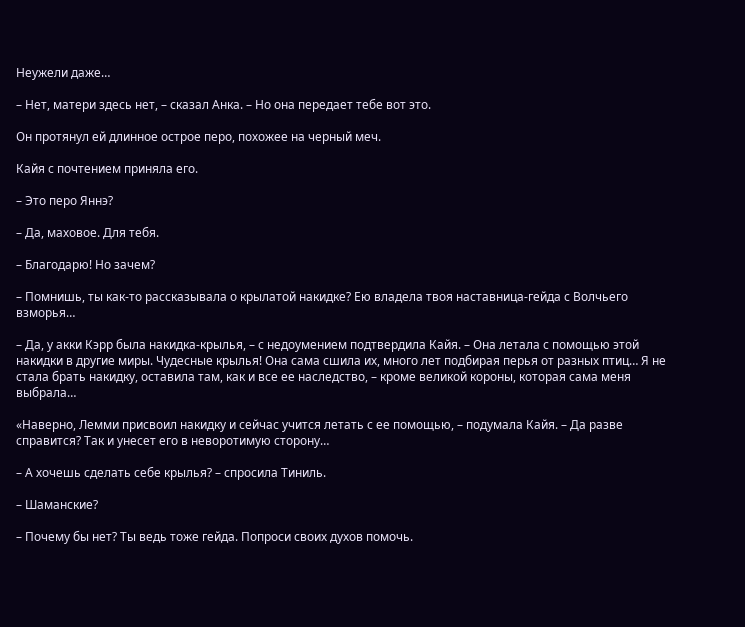Неужели даже…

– Нет, матери здесь нет, – сказал Анка. – Но она передает тебе вот это.

Он протянул ей длинное острое перо, похожее на черный меч.

Кайя с почтением приняла его.

– Это перо Яннэ?

– Да, маховое. Для тебя.

– Благодарю! Но зачем?

– Помнишь, ты как-то рассказывала о крылатой накидке? Ею владела твоя наставница-гейда с Волчьего взморья…

– Да, у акки Кэрр была накидка-крылья, – с недоумением подтвердила Кайя. – Она летала с помощью этой накидки в другие миры. Чудесные крылья! Она сама сшила их, много лет подбирая перья от разных птиц… Я не стала брать накидку, оставила там, как и все ее наследство, – кроме великой короны, которая сама меня выбрала…

«Наверно, Лемми присвоил накидку и сейчас учится летать с ее помощью, – подумала Кайя. – Да разве справится? Так и унесет его в неворотимую сторону…

– А хочешь сделать себе крылья? – спросила Тиниль.

– Шаманские?

– Почему бы нет? Ты ведь тоже гейда. Попроси своих духов помочь.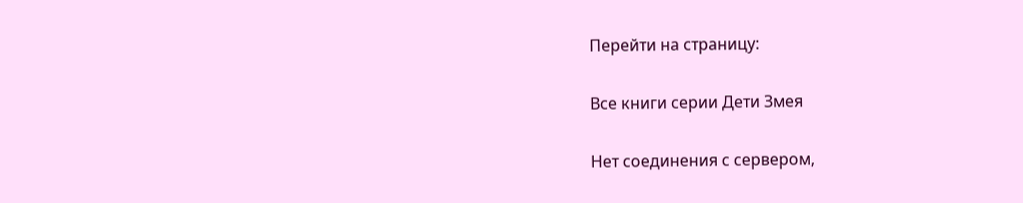Перейти на страницу:

Все книги серии Дети Змея

Нет соединения с сервером,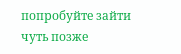попробуйте зайти чуть позже